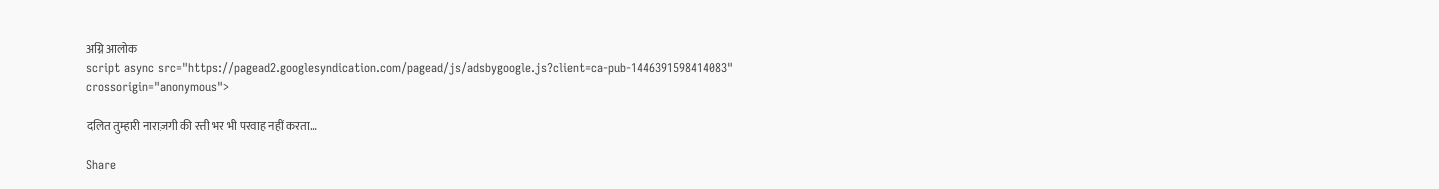अग्नि आलोक
script async src="https://pagead2.googlesyndication.com/pagead/js/adsbygoogle.js?client=ca-pub-1446391598414083" crossorigin="anonymous">

दलित तुम्हारी नाराज़गी की रत्ती भर भी परवाह नहीं करता…

Share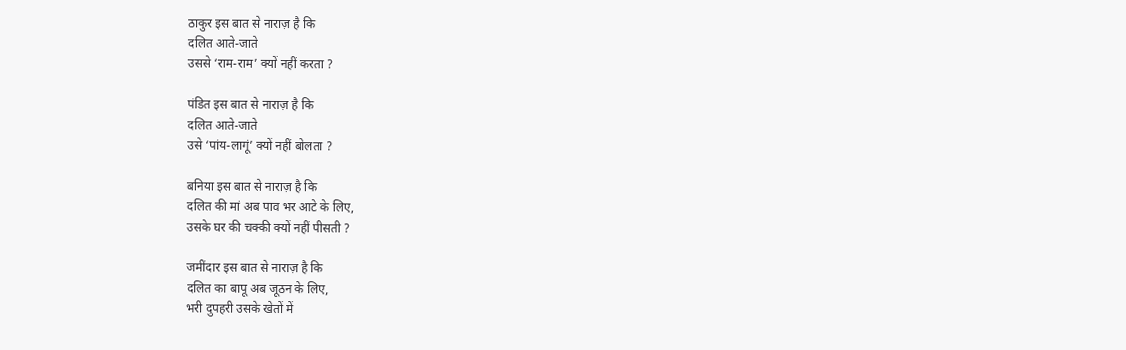ठाकुर इस बात से नाराज़ है कि
दलित आते-जाते
उससे ‘राम-राम’ क्यों नहीं करता ?

पंडित इस बात से नाराज़ है कि
दलित आते-जाते
उसे ‘पांय-लागूं’ क्यों नहीं बोलता ?

बनिया इस बात से नाराज़ है कि
दलित की मां अब पाव भर आटे के लिए,
उसके घर की चक्की क्यों नहीं पीसती ?

जमींदार इस बात से नाराज़ है कि
दलित का बापू अब जूठन के लिए,
भरी दुपहरी उसके खेतों में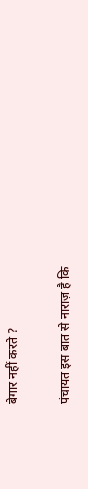बेगार नहीं करते ?

पंचायत इस बात से नाराज़ है कि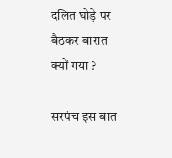दलित घोड़े पर बैठकर बारात क्यों गया ?

सरपंच इस बात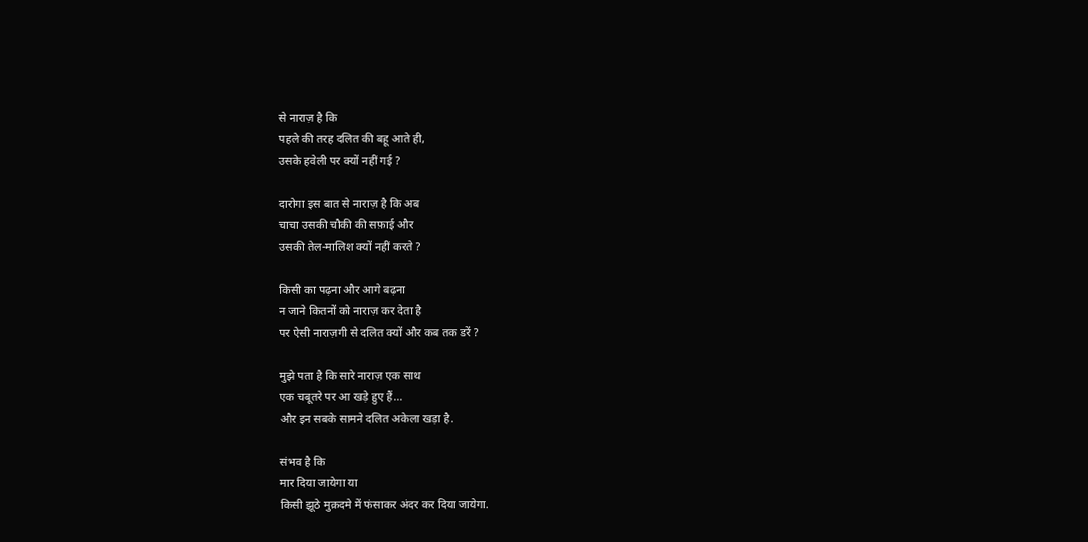से नाराज़ है कि
पहले की तरह दलित की बहू आते ही,
उसके हवेली पर क्यों नहीं गई ?

दारोगा इस बात से नाराज़ है कि अब
चाचा उसकी चौकी की सफ़ाई और
उसकी तेल-मालिश क्यों नहीं करते ?

किसी का पढ़ना और आगे बढ़ना
न जाने कितनों को नाराज़ कर देता है
पर ऐसी नाराज़गी से दलित क्यों और कब तक डरें ?

मुझे पता है कि सारे नाराज़ एक साथ
एक चबूतरे पर आ खड़े हुए हैं…
और इन सबके सामने दलित अकेला खड़ा है.

संभव है कि
मार दिया जायेगा या
किसी झूठे मुक़दमे में फंसाकर अंदर कर दिया जायेगा.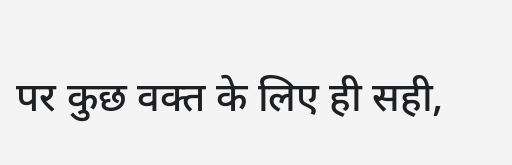पर कुछ वक्त के लिए ही सही,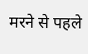मरने से पहले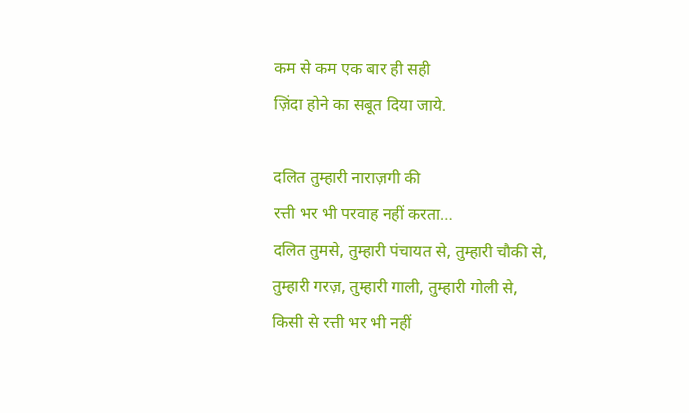कम से कम एक बार ही सही
ज़िंदा होने का सबूत दिया जाये.

दलित तुम्हारी नाराज़गी की
रत्ती भर भी परवाह नहीं करता…
दलित तुमसे, तुम्हारी पंचायत से, तुम्हारी चौकी से,
तुम्हारी गरज़, तुम्हारी गाली, तुम्हारी गोली से,
किसी से रत्ती भर भी नहीं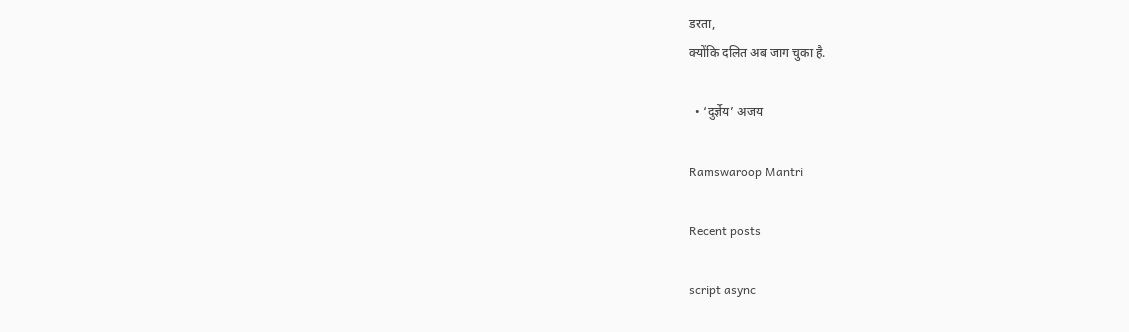डरता,
क्योंकि दलित अब जाग चुका है.

  • ‘दुर्ज्ञेय’ अजय

Ramswaroop Mantri

Recent posts

script async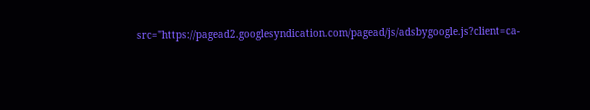src="https://pagead2.googlesyndication.com/pagead/js/adsbygoogle.js?client=ca-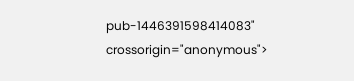pub-1446391598414083" crossorigin="anonymous">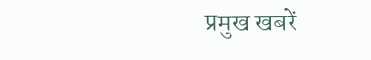प्रमुख खबरें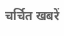चर्चित खबरें